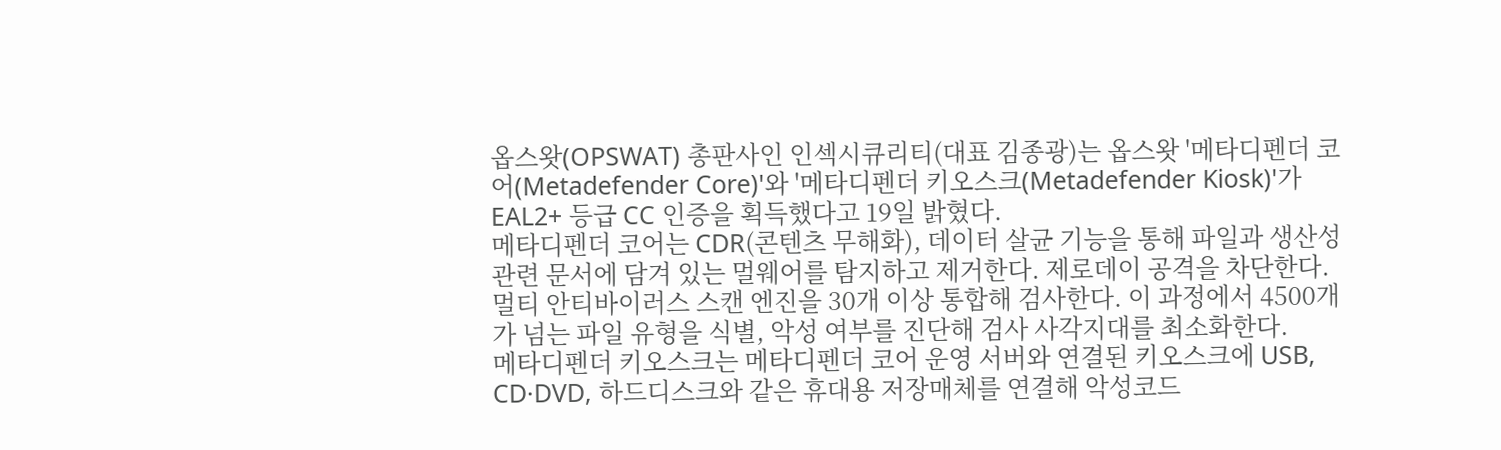옵스왓(OPSWAT) 총판사인 인섹시큐리티(대표 김종광)는 옵스왓 '메타디펜더 코어(Metadefender Core)'와 '메타디펜더 키오스크(Metadefender Kiosk)'가 EAL2+ 등급 CC 인증을 획득했다고 19일 밝혔다.
메타디펜더 코어는 CDR(콘텐츠 무해화), 데이터 살균 기능을 통해 파일과 생산성 관련 문서에 담겨 있는 멀웨어를 탐지하고 제거한다. 제로데이 공격을 차단한다. 멀티 안티바이러스 스캔 엔진을 30개 이상 통합해 검사한다. 이 과정에서 4500개가 넘는 파일 유형을 식별, 악성 여부를 진단해 검사 사각지대를 최소화한다.
메타디펜더 키오스크는 메타디펜더 코어 운영 서버와 연결된 키오스크에 USB, CD·DVD, 하드디스크와 같은 휴대용 저장매체를 연결해 악성코드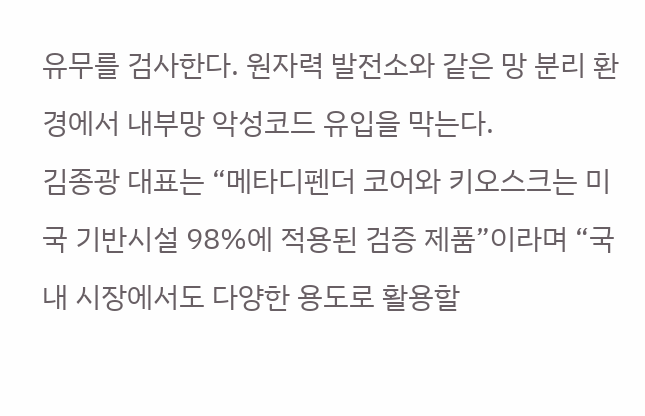유무를 검사한다. 원자력 발전소와 같은 망 분리 환경에서 내부망 악성코드 유입을 막는다.
김종광 대표는 “메타디펜더 코어와 키오스크는 미국 기반시설 98%에 적용된 검증 제품”이라며 “국내 시장에서도 다양한 용도로 활용할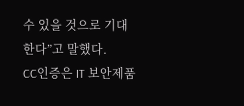수 있을 것으로 기대한다”고 말했다.
CC인증은 IT 보안제품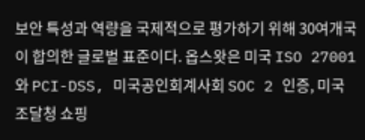보안 특성과 역량을 국제적으로 평가하기 위해 30여개국이 합의한 글로벌 표준이다. 옵스왓은 미국 ISO 27001와 PCI-DSS, 미국공인회계사회 SOC 2 인증, 미국 조달청 쇼핑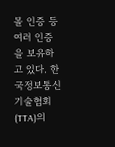몰 인증 등 여러 인증을 보유하고 있다. 한국정보통신기술협회(TTA)의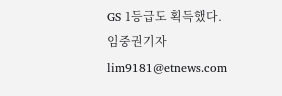GS 1등급도 획득했다.
임중권기자 lim9181@etnews.com